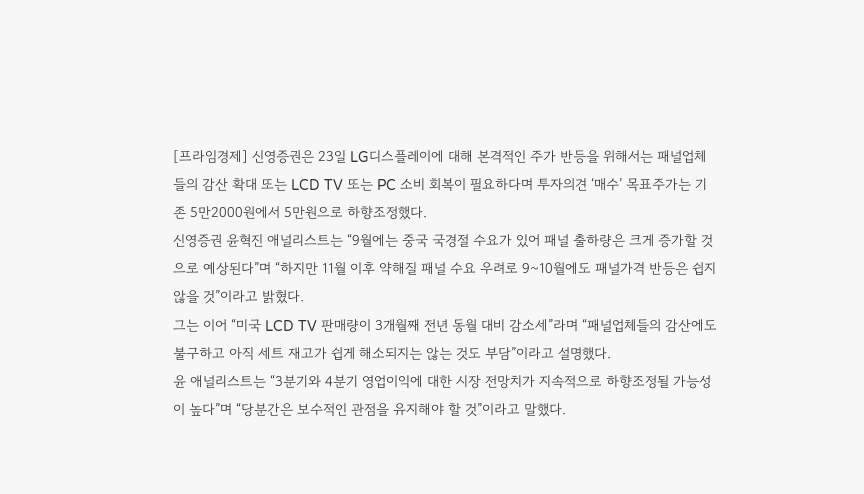[프라임경제] 신영증권은 23일 LG디스플레이에 대해 본격적인 주가 반등을 위해서는 패널업체들의 감산 확대 또는 LCD TV 또는 PC 소비 회복이 필요하다며 투자의견 ‘매수’ 목표주가는 기존 5만2000원에서 5만원으로 하향조정했다.
신영증권 윤혁진 애널리스트는 “9월에는 중국 국경절 수요가 있어 패널 출하량은 크게 증가할 것으로 예상된다”며 “하지만 11월 이후 약해질 패널 수요 우려로 9~10월에도 패널가격 반등은 쉽지 않을 것”이라고 밝혔다.
그는 이어 “미국 LCD TV 판매량이 3개월째 전년 동월 대비 감소세”라며 “패널업체들의 감산에도 불구하고 아직 세트 재고가 쉽게 해소되지는 않는 것도 부담”이라고 설명했다.
윤 애널리스트는 “3분기와 4분기 영업이익에 대한 시장 전망치가 지속적으로 하향조정될 가능성이 높다”며 “당분간은 보수적인 관점을 유지해야 할 것”이라고 말했다.